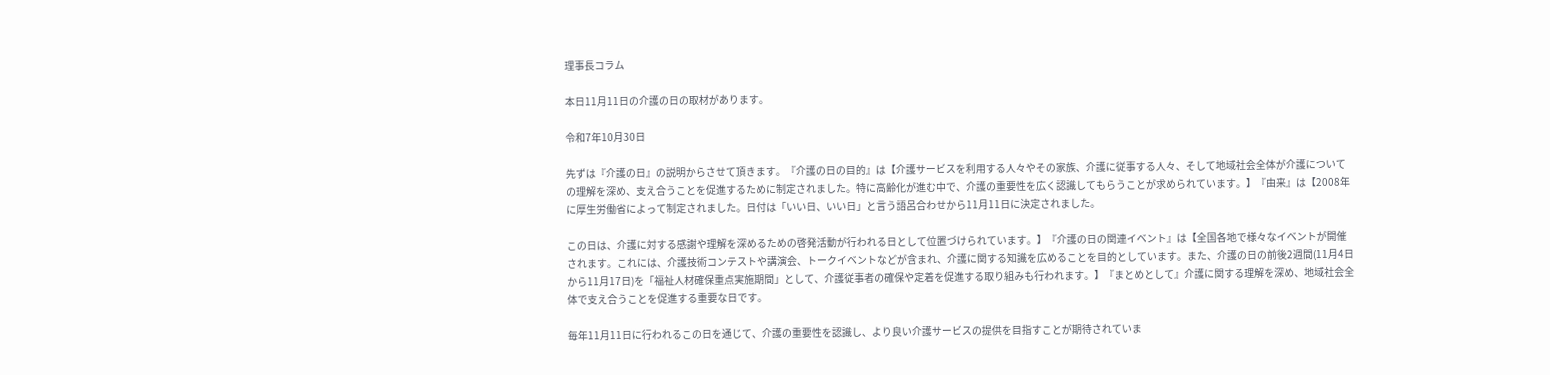理事長コラム

本日11月11日の介護の日の取材があります。

令和7年10月30日

先ずは『介護の日』の説明からさせて頂きます。『介護の日の目的』は【介護サービスを利用する人々やその家族、介護に従事する人々、そして地域社会全体が介護についての理解を深め、支え合うことを促進するために制定されました。特に高齢化が進む中で、介護の重要性を広く認識してもらうことが求められています。】『由来』は【2008年に厚生労働省によって制定されました。日付は「いい日、いい日」と言う語呂合わせから11月11日に決定されました。

この日は、介護に対する感謝や理解を深めるための啓発活動が行われる日として位置づけられています。】『介護の日の関連イベント』は【全国各地で様々なイベントが開催されます。これには、介護技術コンテストや講演会、トークイベントなどが含まれ、介護に関する知識を広めることを目的としています。また、介護の日の前後2週間(11月4日から11月17日)を「福祉人材確保重点実施期間」として、介護従事者の確保や定着を促進する取り組みも行われます。】『まとめとして』介護に関する理解を深め、地域社会全体で支え合うことを促進する重要な日です。

毎年11月11日に行われるこの日を通じて、介護の重要性を認識し、より良い介護サービスの提供を目指すことが期待されていま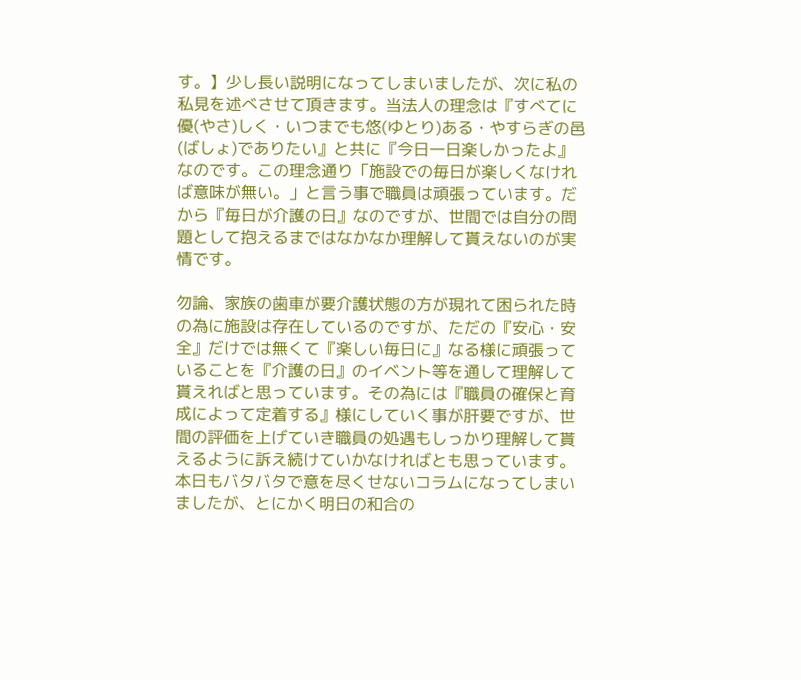す。】少し長い説明になってしまいましたが、次に私の私見を述べさせて頂きます。当法人の理念は『すべてに優(やさ)しく・いつまでも悠(ゆとり)ある・やすらぎの邑(ばしょ)でありたい』と共に『今日一日楽しかったよ』なのです。この理念通り「施設での毎日が楽しくなければ意味が無い。」と言う事で職員は頑張っています。だから『毎日が介護の日』なのですが、世間では自分の問題として抱えるまではなかなか理解して貰えないのが実情です。

勿論、家族の歯車が要介護状態の方が現れて困られた時の為に施設は存在しているのですが、ただの『安心・安全』だけでは無くて『楽しい毎日に』なる様に頑張っていることを『介護の日』のイベント等を通して理解して貰えればと思っています。その為には『職員の確保と育成によって定着する』様にしていく事が肝要ですが、世間の評価を上げていき職員の処遇もしっかり理解して貰えるように訴え続けていかなければとも思っています。本日もバタバタで意を尽くせないコラムになってしまいましたが、とにかく明日の和合の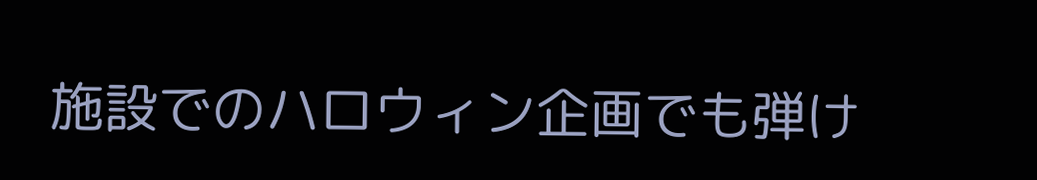施設でのハロウィン企画でも弾け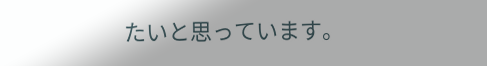たいと思っています。